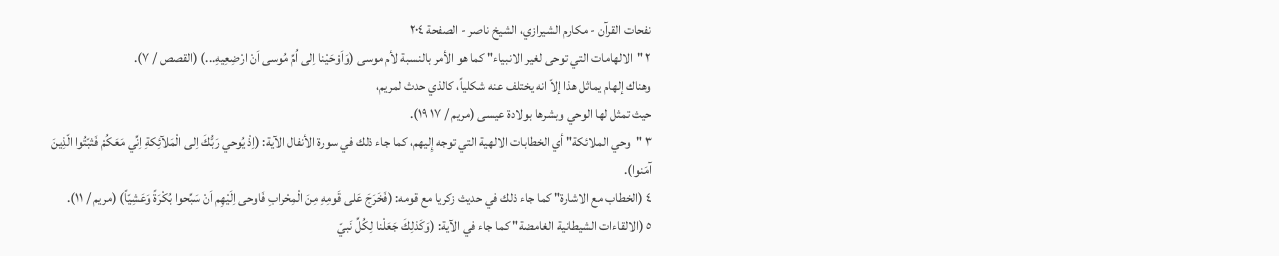نفحات القرآن - مكارم الشيرازي، الشيخ ناصر - الصفحة ٢٠٤
٢ "الالهامات التي توحى لغير الانبياء" كما هو الأمر بالنسبة لأم موسى (وَاَوْحَيْنا اِلى اُمِّ مُوسى اَنْ ارْضِعِيهِ...) (القصص / ٧).
وهناك إلهام يماثل هذا إلاّ انه يختلف عنه شكلياً، كالذي حدث لمريم،
حيث تمثل لها الوحي وبشرها بولادة عيسى (مريم / ١٧ ١٩).
٣ "وحي الملائكة" أي الخطابات الالهية التي توجه إِليهم، كما جاء ذلك في سورة الأنفال الآية: (اِذْ يُوحي رَبُّكَ اِلى الْمَلآئِكةِ اِنِّي مَعَكُمْ فَثبّتُوا الّذِينَ
آمَنوا).
٤ (الخطاب مع الاشارة" كما جاء ذلك في حديث زكريا مع قومه: (فَخَرَجَ عَلى قَومِهِ مِنَ الْمِحْرابِ فَاوحى اِلَيْهِم اَنْ سَبِّحوا بُكْرَةً وَعَشِيّاً) (مريم / ١١).
٥ (الالقاءات الشيطانية الغامضة" كما جاء في الآية: (وَكَذلِكَ جَعَلْنا لِكُلِّ نَبيّ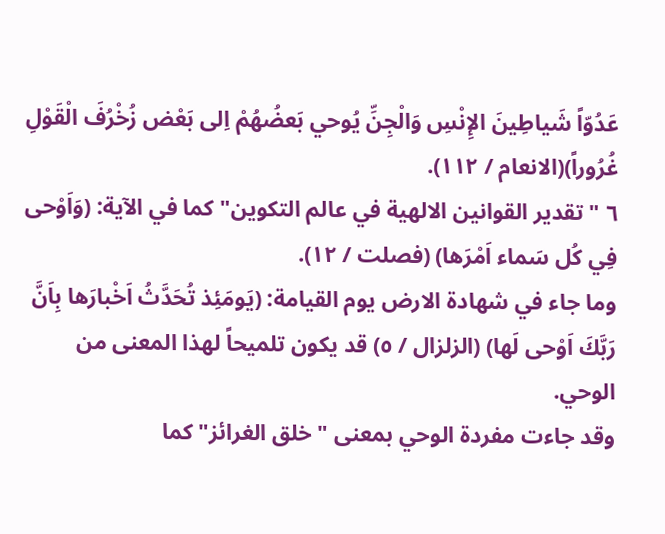عَدُوّاً شَياطِينَ الإِنْسِ وَالْجِنِّ يُوحي بَعضُهُمْ اِلى بَعْض زُخْرُفَ الْقَوْلِ غُرُوراً)(الانعام / ١١٢).
٦ "تقدير القوانين الالهية في عالم التكوين" كما في الآية: (وَاَوْحى فِي كُل سَماء اَمْرَها) (فصلت / ١٢).
وما جاء في شهادة الارض يوم القيامة: (يَومَئِذ تُحَدَّثُ اَخْبارَها بِاَنَّ رَبَّكَ اَوْحى لَها) (الزلزال / ٥) قد يكون تلميحاً لهذا المعنى من الوحي.
وقد جاءت مفردة الوحي بمعنى "خلق الغرائز" كما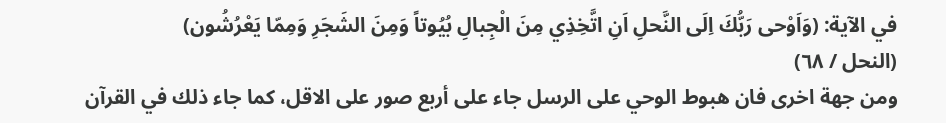في الآية: (وَاَوْحى رَبُّكَ اِلَى النَّحلِ اَنِ اتَّخِذِي مِنَ الْجِبالِ بُيُوتاً وَمِنَ الشَجَرِ وَمِمّا يَعْرُشُون)
(النحل / ٦٨)
ومن جهة اخرى فان هبوط الوحي على الرسل جاء على أربع صور على الاقل، كما جاء ذلك في القرآن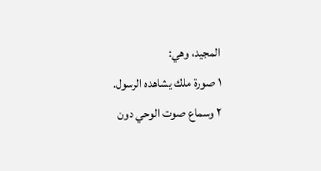المجيد، وهي:
١ صورة ملك يشاهده الرسول.
٢ وسماع صوت الوحي دون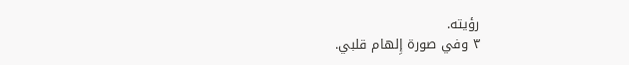رؤيته.
٣ وفي صورة إِلهام قلبي.